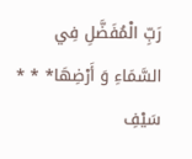رَبِّ الْمُفَضَّلِ فِي السَّمَاءِ وَ أَرْضِهَا* * * سَيْفِ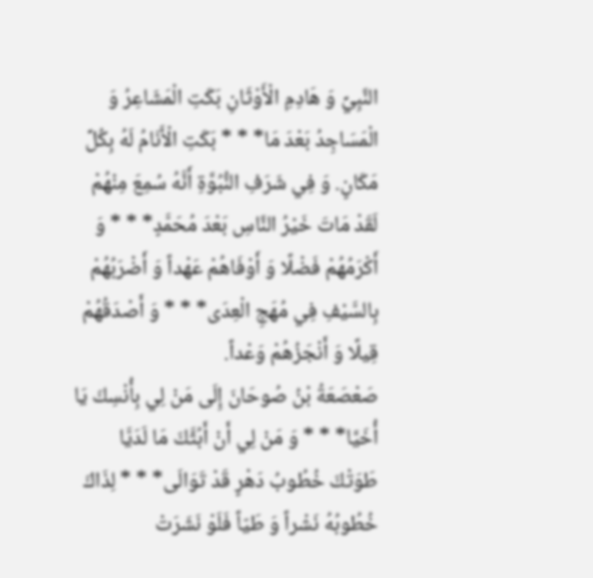النَّبِيِّ وَ هَادِمِ الْأَوْثَانِ بَكَتِ الْمَشَاعِرُ وَ الْمَسَاجِدُ بَعْدَ مَا* * * بَكَتِ الْأَنَامُ لَهُ بِكُلِّ مَكَانٍ. وَ فِي شَرَفِ النُّبُوَّةِ أَنَّهُ سُمِعَ مِنْهُمْ لَقَدْ مَاتَ خَيْرُ النَّاسِ بَعْدَ مُحَمَّدٍ* * * وَ أَكْرَمُهُمْ فَضْلًا وَ أَوْفَاهُمْ عَهْداً وَ أَضْرَبُهُمْ بِالسَّيْفِ فِي مُهَجِ الْعِدَى* * * وَ أَصْدَقُهُمْ قِيلًا وَ أَنْجَزُهُمْ وَعْداً.
صَعْصَعَةُ بْنُ صُوحَانَ إِلَى مَنْ لِي بِأُنْسِكَ يَا أُخَيَّا* * * وَ مَنْ لِي أَنْ أَبُثَّكَ مَا لَدَيَّا طَوَتْكَ خُطُوبُ دَهْرٍ قَدْ تَوَالَى* * * لِذَاكَ خُطُوبُهُ نَشْراً وَ طَيّاً فَلَوْ نَشَرَتْ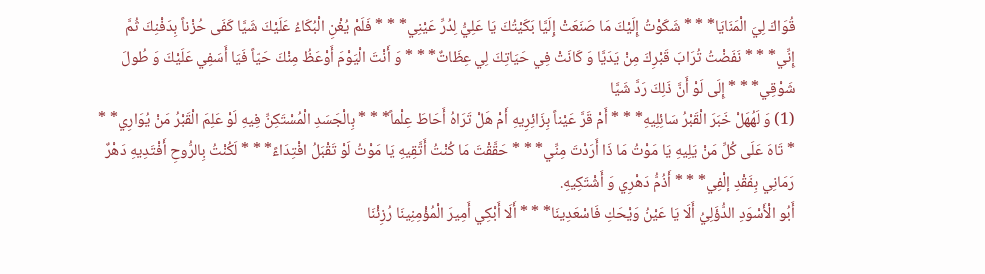قُوَاكَ لِيَ الْمَنَايَا* * * شَكَوْتُ إِلَيْكَ مَا صَنَعَتْ إِلَيَّا بَكَيْتُكَ يَا عَلِيُّ لِدُرِّ عَيْنِي* * * فَلَمْ يُغْنِ الْبُكَاءُ عَلَيْكَ شَيَّا كَفَى حُزْناً بِدَفْنِكَ ثُمَّ إِنِّي* * * نَفَضْتُ تُرَابَ قَبْرِكَ مِنْ يَدَيَّا وَ كَانَتْ فِي حَيَاتِكَ لِي عِظَاتٌ* * * وَ أَنْتَ الْيَوْمَ أَوْعَظُ مِنْكَ حَيّاً فَيَا أَسَفِي عَلَيْكَ وَ طُولَ شَوْقِي* * * إِلَى لَوْ أَنَّ ذَلِكَ رَدَّ شَيَّا
(1) وَ لَهُهَلْ خَبَرَ الْقَبْرُ سَائِلِيهِ* * * أَمْ قَرَّ عَيْناً بِزَائِرِيهِ أَمْ هَلْ تَرَاهُ أَحَاطَ عِلْماً* * * بِالْجَسَدِ الْمُسْتَكِنِّ فِيهِ لَوْ عَلِمَ الْقَبْرُ مَنْ يُوَارِي* * * تَاهَ عَلَى كُلِّ مَنْ يَلِيهِ يَا مَوْتُ مَا ذَا أَرَدْتَ مِنِّي* * * حَقَّقْتَ مَا كُنْتُ أَتَّقِيهِ يَا مَوْتُ لَوْ تَقْبَلُ افْتِدَاءً* * * لَكُنْتُ بِالرُّوحِ أَفْتَدِيهِ دَهْرٌ رَمَانِي بِفَقْدِ إلْفِي* * * أَذُمُّ دَهْرِي وَ أَشْتَكِيهِ.
أَبُو الْأَسْوَدِ الدُّؤَلِيُ أَلَا يَا عَيْنُ وَيْحَكِ فَاسْعَدِينَا* * * أَلَا أَبْكِي أَمِيرَ الْمُؤْمِنِينَا رُزِئْنَا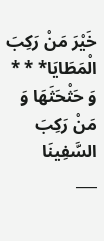خَيْرَ مَنْ رَكِبَ الْمَطَايَا* * * وَ حَثْحَثَهَا وَ مَنْ رَكِبَ السَّفِينَا
___